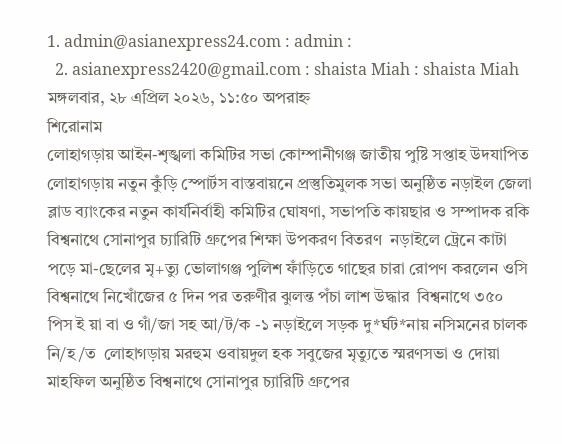1. admin@asianexpress24.com : admin :
  2. asianexpress2420@gmail.com : shaista Miah : shaista Miah
মঙ্গলবার, ২৮ এপ্রিল ২০২৬, ১১:৫০ অপরাহ্ন
শিরোনাম
লোহাগড়ায় আইন-শৃঙ্খলা কমিটির সভা কোম্পানীগঞ্জ জাতীয় পুষ্টি সপ্তাহ উদযাপিত লোহাগড়ায় নতুন কুঁড়ি স্পোর্টস বাস্তবায়নে প্রস্তুতিমুলক সভা অনুষ্ঠিত নড়াইল জেলা ব্লাড ব্যাংকের নতুন কার্যনির্বাহী কমিটির ঘোষণা, সভাপতি কায়ছার ও সম্পাদক রকি বিশ্বনাথে সোনাপুর চ্যারিটি গ্রুপের শিক্ষা উপকরণ বিতরণ  নড়াইলে ট্রেনে কাটা পড়ে মা-ছেলের মৃ+ত্যু ভোলাগঞ্জ পুলিশ ফাঁড়িতে গাছের চারা রোপণ করলেন ওসি বিশ্বনাথে নিখোঁজের ৫ দিন পর তরুণীর ঝুলন্ত পঁচা লাশ উদ্ধার  বিশ্বনাথে ৩৫০ পিস ই য়া বা ও গাঁ/জা সহ আ/ট/ক -১ নড়াইলে সড়ক দু*র্ঘট*নায় নসিমনের চালক নি/হ/ত  লোহাগড়ায় মরহুম ওবায়দুল হক সবুজের মৃত্যুতে স্মরণসভা ও দোয়া মাহফিল অনুষ্ঠিত বিশ্বনাথে সোনাপুর চ্যারিটি গ্রুপের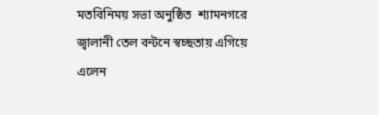মতবিনিময় সভা অনুষ্ঠিত  শ্যামনগরে জ্বালানী তেল বন্টনে স্বচ্ছতায় এগিয়ে এলেন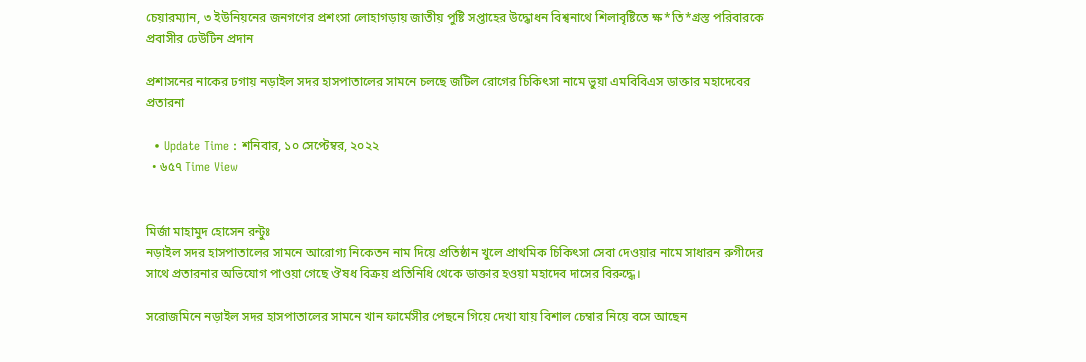চেয়ারম্যান, ৩ ইউনিয়নের জনগণের প্রশংসা লোহাগড়ায় জাতীয় পুষ্টি সপ্তাহের উদ্ধোধন বিশ্বনাথে শিলাবৃষ্টিতে ক্ষ*তি*গ্রস্ত পরিবারকে প্রবাসীর ঢেউটিন প্রদান

প্রশাসনের নাকের ঢগায় নড়াইল সদর হাসপাতালের সামনে চলছে জটিল রোগের চিকিৎসা নামে ভুয়া এমবিবিএস ডাক্তার মহাদেবের প্রতারনা

  • Update Time : শনিবার, ১০ সেপ্টেম্বর, ২০২২
  • ৬৫৭ Time View


মির্জা মাহামুদ হোসেন রন্টুঃ
নড়াইল সদর হাসপাতালের সামনে আরোগ্য নিকেতন নাম দিয়ে প্রতিষ্ঠান খুলে প্রাথমিক চিকিৎসা সেবা দেওয়ার নামে সাধারন রুগীদের সাথে প্রতারনার অভিযোগ পাওয়া গেছে ঔষধ বিক্রয় প্রতিনিধি থেকে ডাক্তার হওয়া মহাদেব দাসের বিরুদ্ধে।

সরোজমিনে নড়াইল সদর হাসপাতালের সামনে খান ফার্মেসীর পেছনে গিয়ে দেখা যায় বিশাল চেম্বার নিয়ে বসে আছেন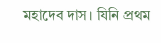মহাদেব দাস। যিনি প্রথম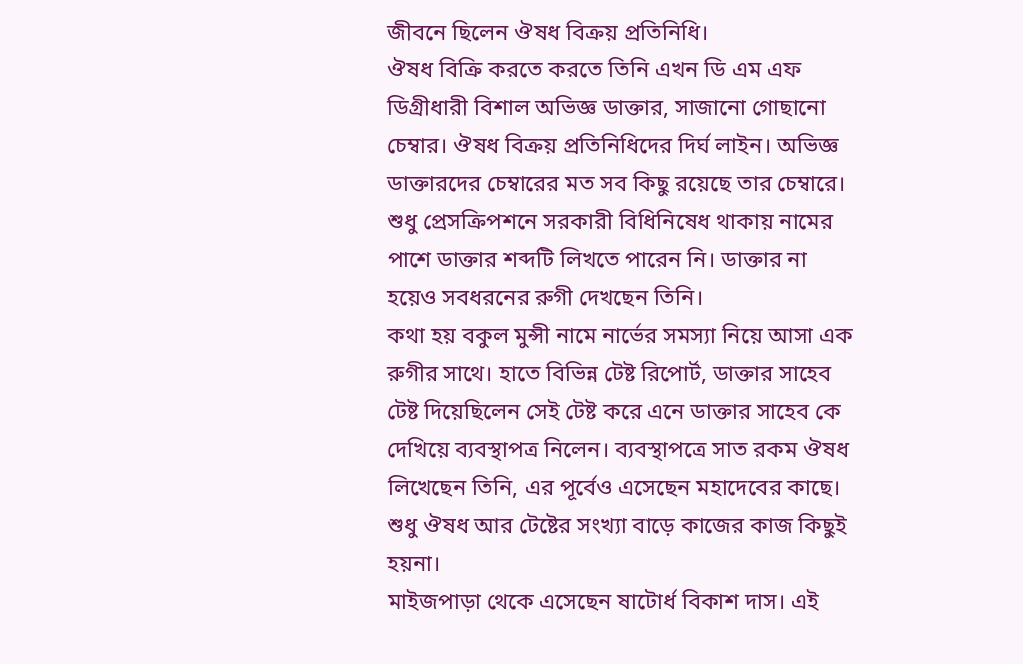জীবনে ছিলেন ঔষধ বিক্রয় প্রতিনিধি।
ঔষধ বিক্রি করতে করতে তিনি এখন ডি এম এফ ডিগ্রীধারী বিশাল অভিজ্ঞ ডাক্তার, সাজানো গোছানো চেম্বার। ঔষধ বিক্রয় প্রতিনিধিদের দির্ঘ লাইন। অভিজ্ঞ ডাক্তারদের চেম্বারের মত সব কিছু রয়েছে তার চেম্বারে। শুধু প্রেসক্রিপশনে সরকারী বিধিনিষেধ থাকায় নামের পাশে ডাক্তার শব্দটি লিখতে পারেন নি। ডাক্তার না হয়েও সবধরনের রুগী দেখছেন তিনি।
কথা হয় বকুল মুন্সী নামে নার্ভের সমস্যা নিয়ে আসা এক রুগীর সাথে। হাতে বিভিন্ন টেষ্ট রিপোর্ট, ডাক্তার সাহেব টেষ্ট দিয়েছিলেন সেই টেষ্ট করে এনে ডাক্তার সাহেব কে দেখিয়ে ব্যবস্থাপত্র নিলেন। ব্যবস্থাপত্রে সাত রকম ঔষধ লিখেছেন তিনি, এর পূর্বেও এসেছেন মহাদেবের কাছে। শুধু ঔষধ আর টেষ্টের সংখ্যা বাড়ে কাজের কাজ কিছুই হয়না।
মাইজপাড়া থেকে এসেছেন ষাটোর্ধ বিকাশ দাস। এই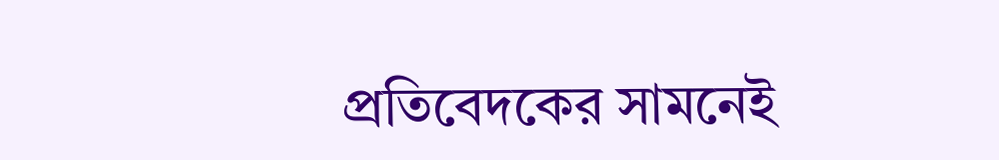প্রতিবেদকের সামনেই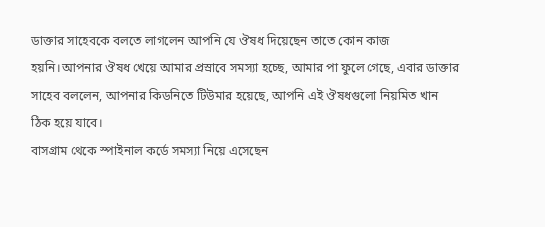ডাক্তার সাহেবকে বলতে লাগলেন আপনি যে ঔষধ দিয়েছেন তাতে কোন কাজ হয়নি।আপনার ঔষধ খেয়ে আমার প্রস্রাবে সমস্যা হচ্ছে, আমার পা ফুলে গেছে, এবার ডাক্তার সাহেব বললেন, আপনার কিডনিতে টিউমার হয়েছে, আপনি এই ঔষধগুলো নিয়মিত খান ঠিক হয়ে যাবে।
বাসগ্রাম থেকে স্পাইনাল কর্ডে সমস্যা নিয়ে এসেছেন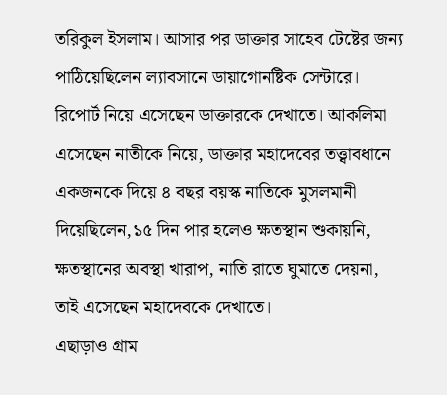তরিকুল ইসলাম। আসার পর ডাক্তার সাহেব টেষ্টের জন্য পাঠিয়েছিলেন ল্যাবসানে ডায়াগোনষ্টিক সেন্টারে। রিপোর্ট নিয়ে এসেছেন ডাক্তারকে দেখাতে। আকলিমা এসেছেন নাতীকে নিয়ে, ডাক্তার মহাদেবের তত্ত্বাবধানে একজনকে দিয়ে ৪ বছর বয়স্ক নাতিকে মুসলমানী দিয়েছিলেন,১৫ দিন পার হলেও ক্ষতস্থান শুকায়নি, ক্ষতস্থানের অবস্থা খারাপ, নাতি রাতে ঘুমাতে দেয়না, তাই এসেছেন মহাদেবকে দেখাতে।
এছাড়াও গ্রাম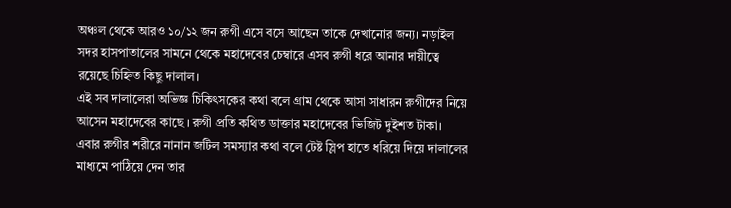অঞ্চল থেকে আরও ১০/১২ জন রুগী এসে বসে আছেন তাকে দেখানোর জন্য। নড়াইল সদর হাসপাতালের সামনে থেকে মহাদেবের চেম্বারে এসব রুগী ধরে আনার দায়ীত্বে রয়েছে চিহ্নিত কিছু দালাল।
এই সব দালালেরা অভিজ্ঞ চিকিৎসকের কথা বলে গ্রাম থেকে আসা সাধারন রুগীদের নিয়ে আসেন মহাদেবের কাছে । রুগী প্রতি কথিত ডাক্তার মহাদেবের ভিজিট দুইশত টাকা।
এবার রুগীর শরীরে নানান জটিল সমস্যার কথা বলে টেষ্ট স্লিপ হাতে ধরিয়ে দিয়ে দালালের মাধ্যমে পাঠিয়ে দেন তার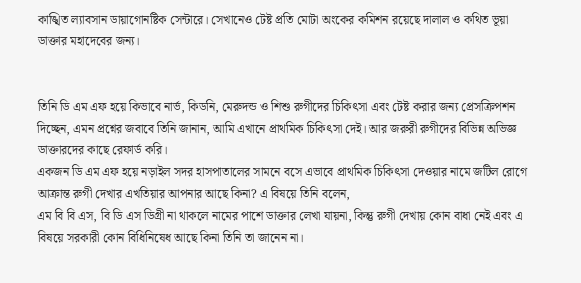কাঙ্খিত ল্যাবসান ডায়াগোনষ্টিক সেন্টারে। সেখানেও টেষ্ট প্রতি মোটা অংকের কমিশন রয়েছে দালাল ও কথিত ভূয়া ডাক্তার মহাদেবের জন্য।


তিনি ডি এম এফ হয়ে কিভাবে নার্ভ, কিডনি, মেরুদন্ড ও শিশু রুগীদের চিকিৎসা এবং টেষ্ট করার জন্য প্রেসক্রিপশন দিচ্ছেন, এমন প্রশ্নের জবাবে তিনি জানান, আমি এখানে প্রাথমিক চিকিৎসা দেই। আর জরুরী রুগীদের বিভিন্ন অভিজ্ঞ ডাক্তারদের কাছে রেফার্ড করি।
একজন ডি এম এফ হয়ে নড়াইল সদর হাসপাতালের সামনে বসে এভাবে প্রাথমিক চিকিৎসা দেওয়ার নামে জটিল রোগে আক্রান্ত রুগী দেখার এখতিয়ার আপনার আছে কিনা? এ বিষয়ে তিনি বলেন,
এম বি বি এস, বি ডি এস ডিগ্রী না থাকলে নামের পাশে ডাক্তার লেখা যায়না, কিন্তু রুগী দেখায় কোন বাধা নেই এবং এ বিষয়ে সরকারী কোন বিধিনিষেধ আছে কিনা তিনি তা জানেন না।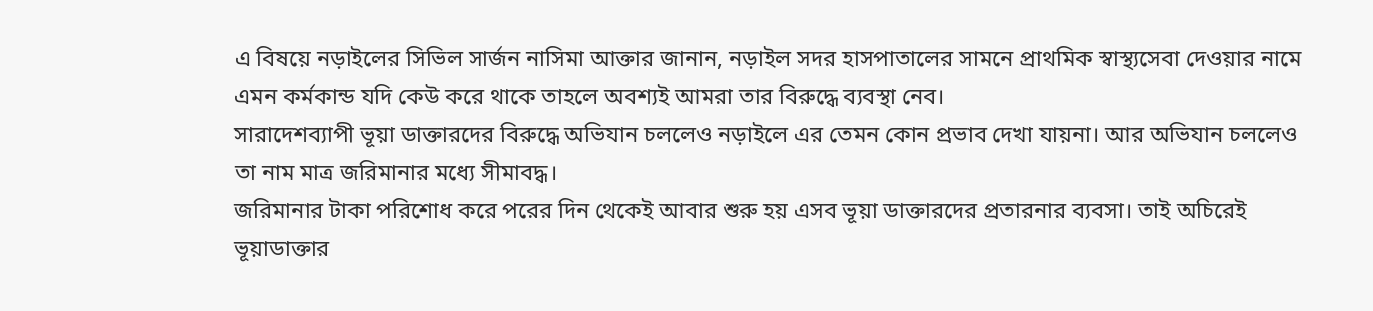এ বিষয়ে নড়াইলের সিভিল সার্জন নাসিমা আক্তার জানান, নড়াইল সদর হাসপাতালের সামনে প্রাথমিক স্বাস্থ্যসেবা দেওয়ার নামে এমন কর্মকান্ড যদি কেউ করে থাকে তাহলে অবশ্যই আমরা তার বিরুদ্ধে ব্যবস্থা নেব।
সারাদেশব্যাপী ভূয়া ডাক্তারদের বিরুদ্ধে অভিযান চললেও নড়াইলে এর তেমন কোন প্রভাব দেখা যায়না। আর অভিযান চললেও তা নাম মাত্র জরিমানার মধ্যে সীমাবদ্ধ।
জরিমানার টাকা পরিশোধ করে পরের দিন থেকেই আবার শুরু হয় এসব ভূয়া ডাক্তারদের প্রতারনার ব্যবসা। তাই অচিরেই ভূয়াডাক্তার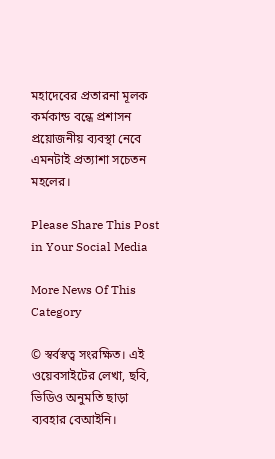মহাদেবের প্রতারনা মূলক কর্মকান্ড বন্ধে প্রশাসন প্রয়োজনীয় ব্যবস্থা নেবে এমনটাই প্রত্যাশা সচেতন মহলের।

Please Share This Post in Your Social Media

More News Of This Category

© স্বর্বস্বত্ব সংরক্ষিত। এই ওয়েবসাইটের লেখা, ছবি, ভিডিও অনুমতি ছাড়া ব্যবহার বেআইনি।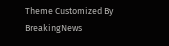Theme Customized By BreakingNews